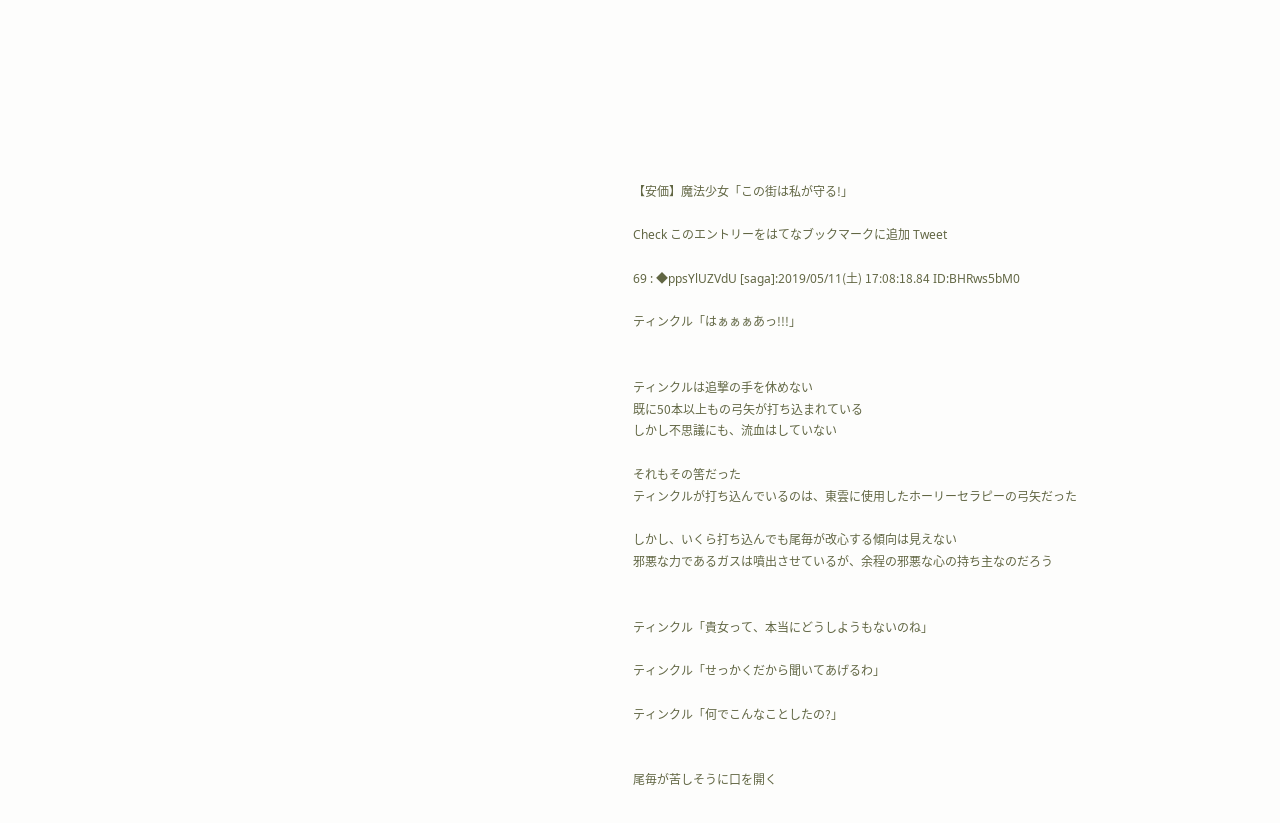【安価】魔法少女「この街は私が守る!」

Check このエントリーをはてなブックマークに追加 Tweet

69 : ◆ppsYlUZVdU [saga]:2019/05/11(土) 17:08:18.84 ID:BHRws5bM0

ティンクル「はぁぁぁあっ!!!」


ティンクルは追撃の手を休めない
既に50本以上もの弓矢が打ち込まれている
しかし不思議にも、流血はしていない

それもその筈だった
ティンクルが打ち込んでいるのは、東雲に使用したホーリーセラピーの弓矢だった

しかし、いくら打ち込んでも尾毎が改心する傾向は見えない
邪悪な力であるガスは噴出させているが、余程の邪悪な心の持ち主なのだろう


ティンクル「貴女って、本当にどうしようもないのね」

ティンクル「せっかくだから聞いてあげるわ」

ティンクル「何でこんなことしたの?」


尾毎が苦しそうに口を開く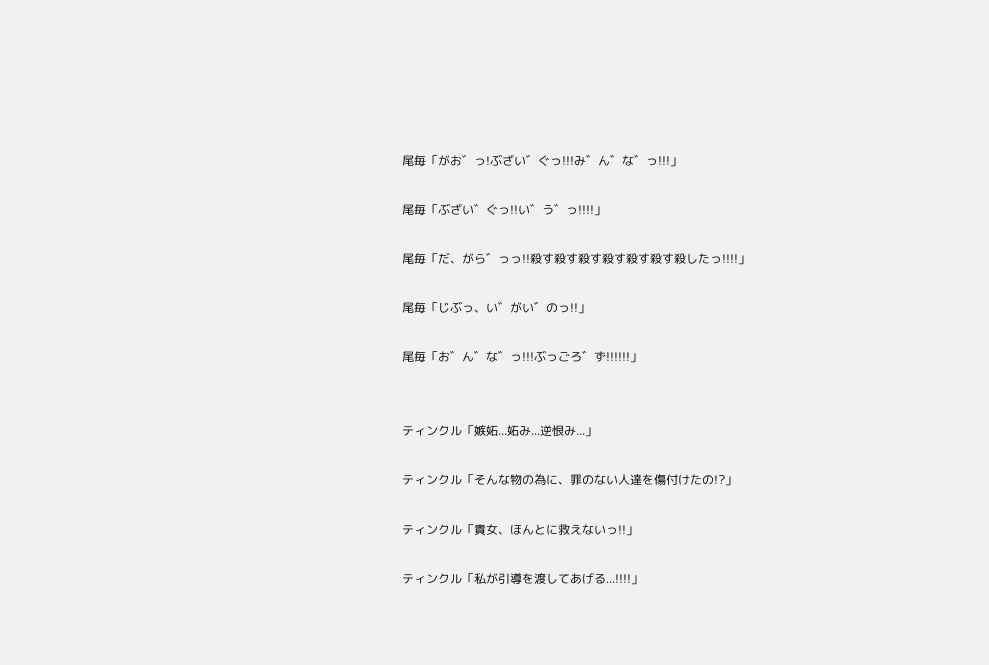尾毎「がお゛っ!ぶざい゛ぐっ!!!み゛ん゛な゛っ!!!」

尾毎「ぶざい゛ぐっ!!い゛う゛っ!!!!」

尾毎「だ、がら゛っっ!!殺す殺す殺す殺す殺す殺す殺したっ!!!!」

尾毎「じぶっ、い゛がい゛のっ!!」

尾毎「お゛ん゛な゛っ!!!ぶっごろ゛ず!!!!!!」


ティンクル「嫉妬...妬み...逆恨み...」

ティンクル「そんな物の為に、罪のない人達を傷付けたの!?」

ティンクル「貴女、ほんとに救えないっ!!」

ティンクル「私が引導を渡してあげる...!!!!」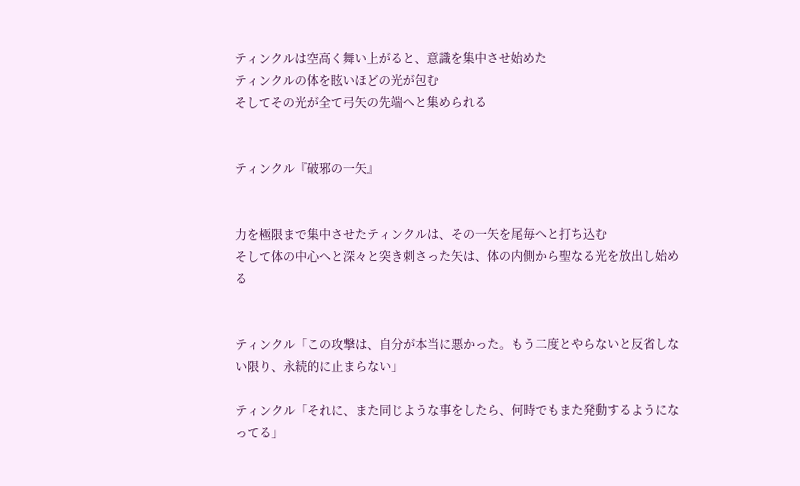ティンクルは空高く舞い上がると、意識を集中させ始めた
ティンクルの体を眩いほどの光が包む
そしてその光が全て弓矢の先端へと集められる


ティンクル『破邪の一矢』


力を極限まで集中させたティンクルは、その一矢を尾毎へと打ち込む
そして体の中心へと深々と突き刺さった矢は、体の内側から聖なる光を放出し始める


ティンクル「この攻撃は、自分が本当に悪かった。もう二度とやらないと反省しない限り、永続的に止まらない」

ティンクル「それに、また同じような事をしたら、何時でもまた発動するようになってる」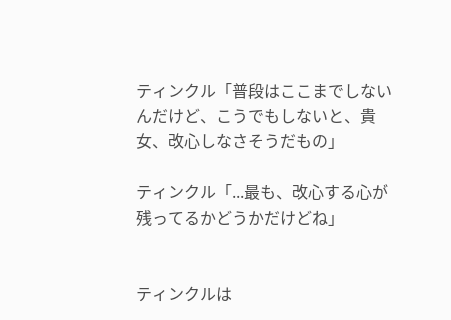ティンクル「普段はここまでしないんだけど、こうでもしないと、貴女、改心しなさそうだもの」

ティンクル「...最も、改心する心が残ってるかどうかだけどね」


ティンクルは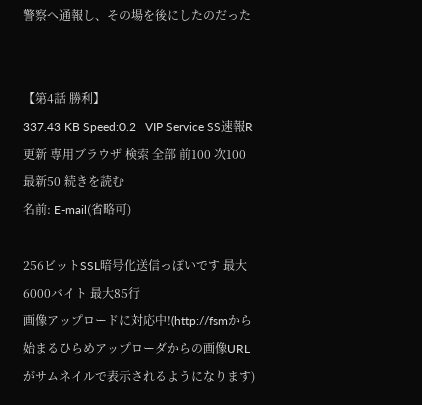警察へ通報し、その場を後にしたのだった


【第4話 勝利】
337.43 KB Speed:0.2   VIP Service SS速報R 更新 専用ブラウザ 検索 全部 前100 次100 最新50 続きを読む
名前: E-mail(省略可)

256ビットSSL暗号化送信っぽいです 最大6000バイト 最大85行
画像アップロードに対応中!(http://fsmから始まるひらめアップローダからの画像URLがサムネイルで表示されるようになります)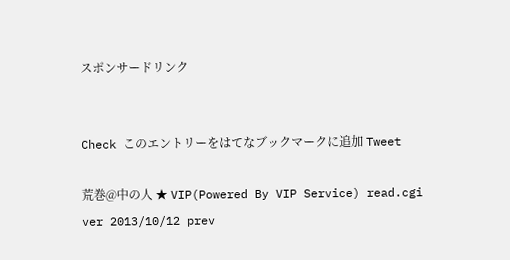スポンサードリンク


Check このエントリーをはてなブックマークに追加 Tweet

荒巻@中の人 ★ VIP(Powered By VIP Service) read.cgi ver 2013/10/12 prev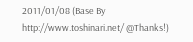2011/01/08 (Base By http://www.toshinari.net/ @Thanks!)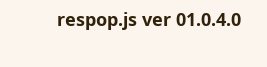respop.js ver 01.0.4.0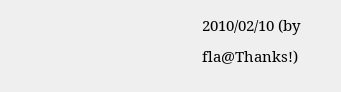2010/02/10 (by fla@Thanks!)